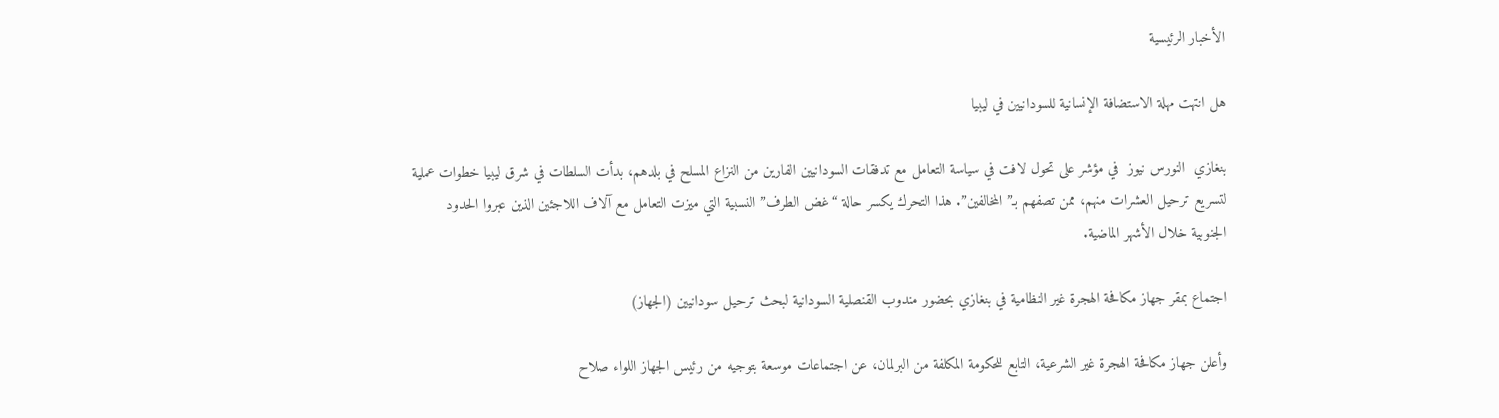الأخبار الرئيسية

هل انتهت مهلة الاستضافة الإنسانية للسودانيين في ليبيا

بنغازي  النورس نيوز  في مؤشر على تحول لافت في سياسة التعامل مع تدفقات السودانيين الفارين من النزاع المسلح في بلدهم، بدأت السلطات في شرق ليبيا خطوات عملية لتسريع ترحيل العشرات منهم، ممن تصفهم بـ”المخالفين”. هذا التحرك يكسر حالة “غض الطرف” النسبية التي ميزت التعامل مع آلاف اللاجئين الذين عبروا الحدود الجنوبية خلال الأشهر الماضية.

اجتماع بمقر جهاز مكافحة الهجرة غير النظامية في بنغازي بحضور مندوب القنصلية السودانية لبحث ترحيل سودانيين (الجهاز)

وأعلن جهاز مكافحة الهجرة غير الشرعية، التابع للحكومة المكلفة من البرلمان، عن اجتماعات موسعة بتوجيه من رئيس الجهاز اللواء صلاح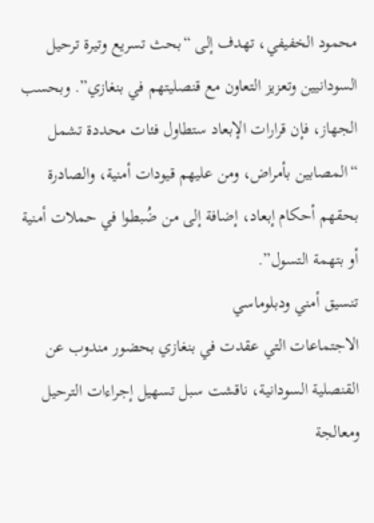محمود الخفيفي، تهدف إلى “بحث تسريع وتيرة ترحيل السودانيين وتعزيز التعاون مع قنصليتهم في بنغازي”. وبحسب الجهاز، فإن قرارات الإبعاد ستطاول فئات محددة تشمل “المصابين بأمراض، ومن عليهم قيودات أمنية، والصادرة بحقهم أحكام إبعاد، إضافة إلى من ضُبطوا في حملات أمنية أو بتهمة التسول”.
تنسيق أمني ودبلوماسي
الاجتماعات التي عقدت في بنغازي بحضور مندوب عن القنصلية السودانية، ناقشت سبل تسهيل إجراءات الترحيل ومعالجة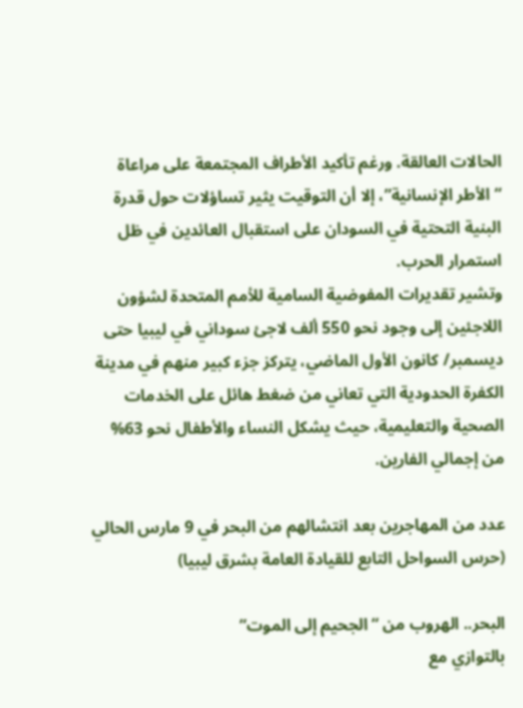الحالات العالقة. ورغم تأكيد الأطراف المجتمعة على مراعاة “الأطر الإنسانية”، إلا أن التوقيت يثير تساؤلات حول قدرة البنية التحتية في السودان على استقبال العائدين في ظل استمرار الحرب.
وتشير تقديرات المفوضية السامية للأمم المتحدة لشؤون اللاجئين إلى وجود نحو 550 ألف لاجئ سوداني في ليبيا حتى ديسمبر/ كانون الأول الماضي، يتركز جزء كبير منهم في مدينة الكفرة الحدودية التي تعاني من ضغط هائل على الخدمات الصحية والتعليمية، حيث يشكل النساء والأطفال نحو 63% من إجمالي الفارين.

عدد من المهاجرين بعد انتشالهم من البحر في 9 مارس الحالي (حرس السواحل التابع للقيادة العامة بشرق ليبيا)

البحر.. الهروب من “الجحيم إلى الموت”
بالتوازي مع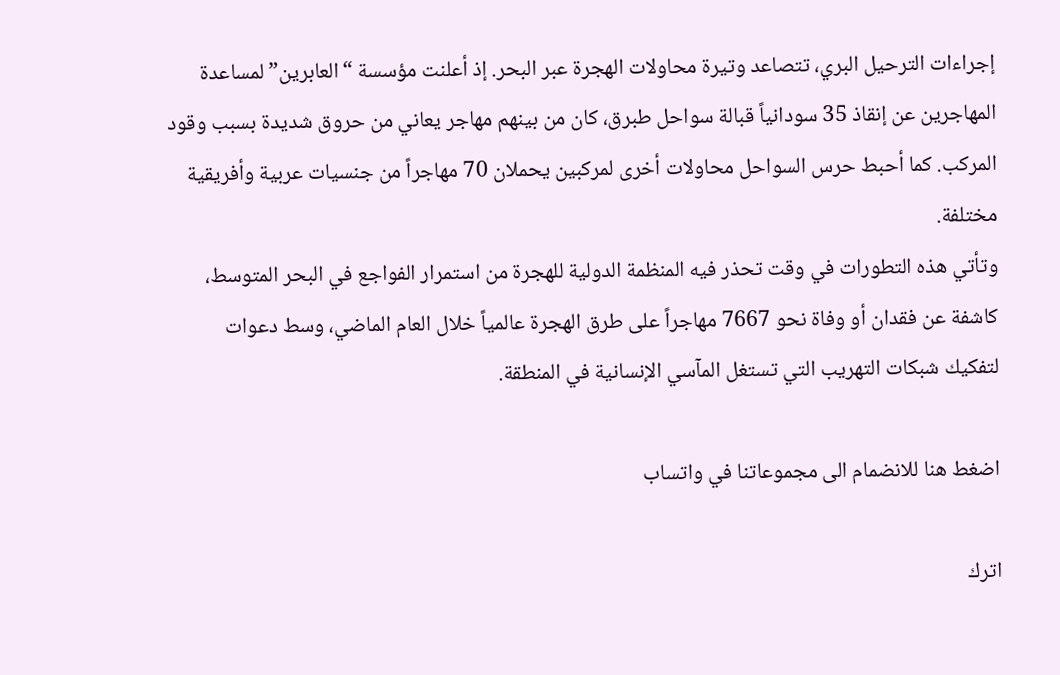إجراءات الترحيل البري، تتصاعد وتيرة محاولات الهجرة عبر البحر. إذ أعلنت مؤسسة “العابرين” لمساعدة المهاجرين عن إنقاذ 35 سودانياً قبالة سواحل طبرق، كان من بينهم مهاجر يعاني من حروق شديدة بسبب وقود المركب. كما أحبط حرس السواحل محاولات أخرى لمركبين يحملان 70 مهاجراً من جنسيات عربية وأفريقية مختلفة.
وتأتي هذه التطورات في وقت تحذر فيه المنظمة الدولية للهجرة من استمرار الفواجع في البحر المتوسط، كاشفة عن فقدان أو وفاة نحو 7667 مهاجراً على طرق الهجرة عالمياً خلال العام الماضي، وسط دعوات لتفكيك شبكات التهريب التي تستغل المآسي الإنسانية في المنطقة.

اضغط هنا للانضمام الى مجموعاتنا في واتساب

اترك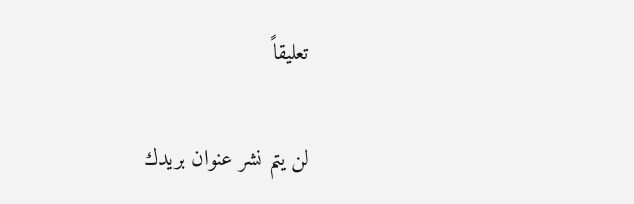تعليقاً

لن يتم نشر عنوان بريدك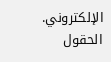الإلكتروني. الحقول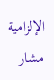الإلزامية مشار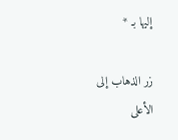إليها بـ *

زر الذهاب إلى الأعلى